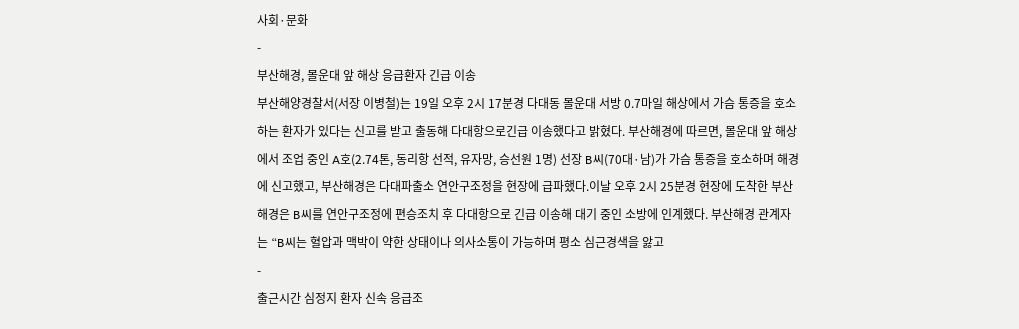사회·문화
-
부산해경, 몰운대 앞 해상 응급환자 긴급 이송
부산해양경찰서(서장 이병철)는 19일 오후 2시 17분경 다대동 몰운대 서방 0.7마일 해상에서 가슴 통증을 호소하는 환자가 있다는 신고를 받고 출동해 다대항으로긴급 이송했다고 밝혔다. 부산해경에 따르면, 몰운대 앞 해상에서 조업 중인 A호(2.74톤, 동리항 선적, 유자망, 승선원 1명) 선장 B씨(70대·남)가 가슴 통증을 호소하며 해경에 신고했고, 부산해경은 다대파출소 연안구조정을 현장에 급파했다.이날 오후 2시 25분경 현장에 도착한 부산해경은 B씨를 연안구조정에 편승조치 후 다대항으로 긴급 이송해 대기 중인 소방에 인계했다. 부산해경 관계자는 “B씨는 혈압과 맥박이 약한 상태이나 의사소통이 가능하며 평소 심근경색을 앓고
-
출근시간 심정지 환자 신속 응급조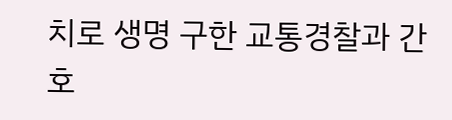치로 생명 구한 교통경찰과 간호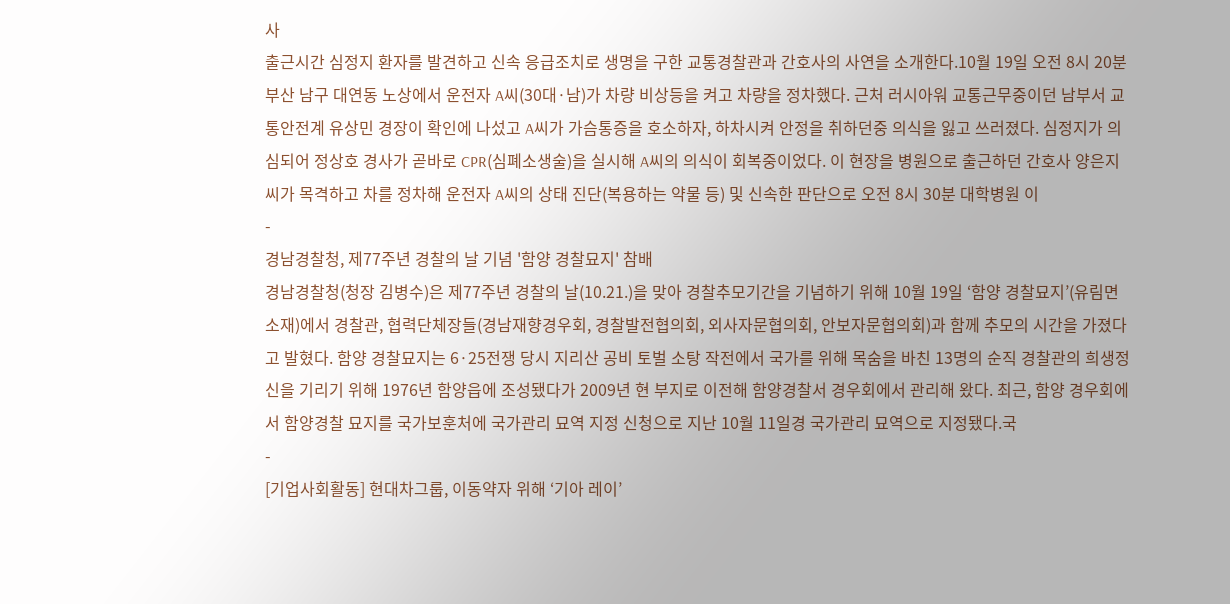사
출근시간 심정지 환자를 발견하고 신속 응급조치로 생명을 구한 교통경찰관과 간호사의 사연을 소개한다.10월 19일 오전 8시 20분 부산 남구 대연동 노상에서 운전자 A씨(30대·남)가 차량 비상등을 켜고 차량을 정차했다. 근처 러시아워 교통근무중이던 남부서 교통안전계 유상민 경장이 확인에 나섰고 A씨가 가슴통증을 호소하자, 하차시켜 안정을 취하던중 의식을 잃고 쓰러졌다. 심정지가 의심되어 정상호 경사가 곧바로 CPR(심폐소생술)을 실시해 A씨의 의식이 회복중이었다. 이 현장을 병원으로 출근하던 간호사 양은지씨가 목격하고 차를 정차해 운전자 A씨의 상태 진단(복용하는 약물 등) 및 신속한 판단으로 오전 8시 30분 대학병원 이
-
경남경찰청, 제77주년 경찰의 날 기념 '함양 경찰묘지' 참배
경남경찰청(청장 김병수)은 제77주년 경찰의 날(10.21.)을 맞아 경찰추모기간을 기념하기 위해 10월 19일 ‘함양 경찰묘지’(유림면 소재)에서 경찰관, 협력단체장들(경남재향경우회, 경찰발전협의회, 외사자문협의회, 안보자문협의회)과 함께 추모의 시간을 가졌다고 발혔다. 함양 경찰묘지는 6·25전쟁 당시 지리산 공비 토벌 소탕 작전에서 국가를 위해 목숨을 바친 13명의 순직 경찰관의 희생정신을 기리기 위해 1976년 함양읍에 조성됐다가 2009년 현 부지로 이전해 함양경찰서 경우회에서 관리해 왔다. 최근, 함양 경우회에서 함양경찰 묘지를 국가보훈처에 국가관리 묘역 지정 신청으로 지난 10월 11일경 국가관리 묘역으로 지정됐다.국
-
[기업사회활동] 현대차그룹, 이동약자 위해 ‘기아 레이’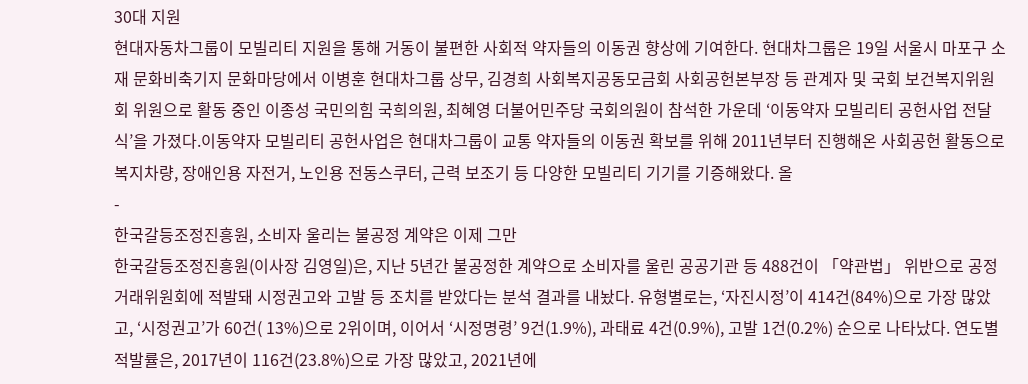30대 지원
현대자동차그룹이 모빌리티 지원을 통해 거동이 불편한 사회적 약자들의 이동권 향상에 기여한다. 현대차그룹은 19일 서울시 마포구 소재 문화비축기지 문화마당에서 이병훈 현대차그룹 상무, 김경희 사회복지공동모금회 사회공헌본부장 등 관계자 및 국회 보건복지위원회 위원으로 활동 중인 이종성 국민의힘 국희의원, 최혜영 더불어민주당 국회의원이 참석한 가운데 ‘이동약자 모빌리티 공헌사업 전달식’을 가졌다.이동약자 모빌리티 공헌사업은 현대차그룹이 교통 약자들의 이동권 확보를 위해 2011년부터 진행해온 사회공헌 활동으로 복지차량, 장애인용 자전거, 노인용 전동스쿠터, 근력 보조기 등 다양한 모빌리티 기기를 기증해왔다. 올
-
한국갈등조정진흥원, 소비자 울리는 불공정 계약은 이제 그만
한국갈등조정진흥원(이사장 김영일)은, 지난 5년간 불공정한 계약으로 소비자를 울린 공공기관 등 488건이 「약관법」 위반으로 공정거래위원회에 적발돼 시정권고와 고발 등 조치를 받았다는 분석 결과를 내놨다. 유형별로는, ‘자진시정’이 414건(84%)으로 가장 많았고, ‘시정권고’가 60건( 13%)으로 2위이며, 이어서 ‘시정명령’ 9건(1.9%), 과태료 4건(0.9%), 고발 1건(0.2%) 순으로 나타났다. 연도별 적발률은, 2017년이 116건(23.8%)으로 가장 많았고, 2021년에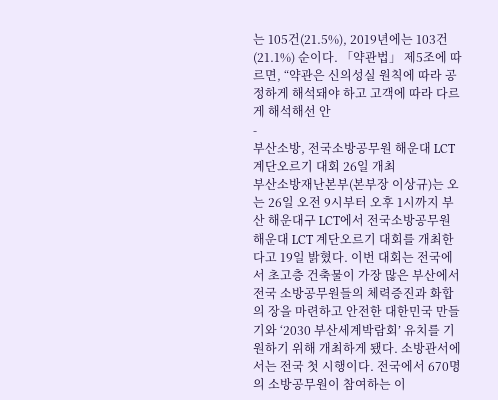는 105건(21.5%), 2019년에는 103건(21.1%) 순이다. 「약관법」 제5조에 따르면, “약관은 신의성실 원칙에 따라 공정하게 해석돼야 하고 고객에 따라 다르게 해석해선 안
-
부산소방, 전국소방공무원 해운대 LCT 계단오르기 대회 26일 개최
부산소방재난본부(본부장 이상규)는 오는 26일 오전 9시부터 오후 1시까지 부산 해운대구 LCT에서 전국소방공무원 해운대 LCT 계단오르기 대회를 개최한다고 19일 밝혔다. 이번 대회는 전국에서 초고층 건축물이 가장 많은 부산에서 전국 소방공무원들의 체력증진과 화합의 장을 마련하고 안전한 대한민국 만들기와 ‘2030 부산세계박람회’ 유치를 기원하기 위해 개최하게 됐다. 소방관서에서는 전국 첫 시행이다. 전국에서 670명의 소방공무원이 참여하는 이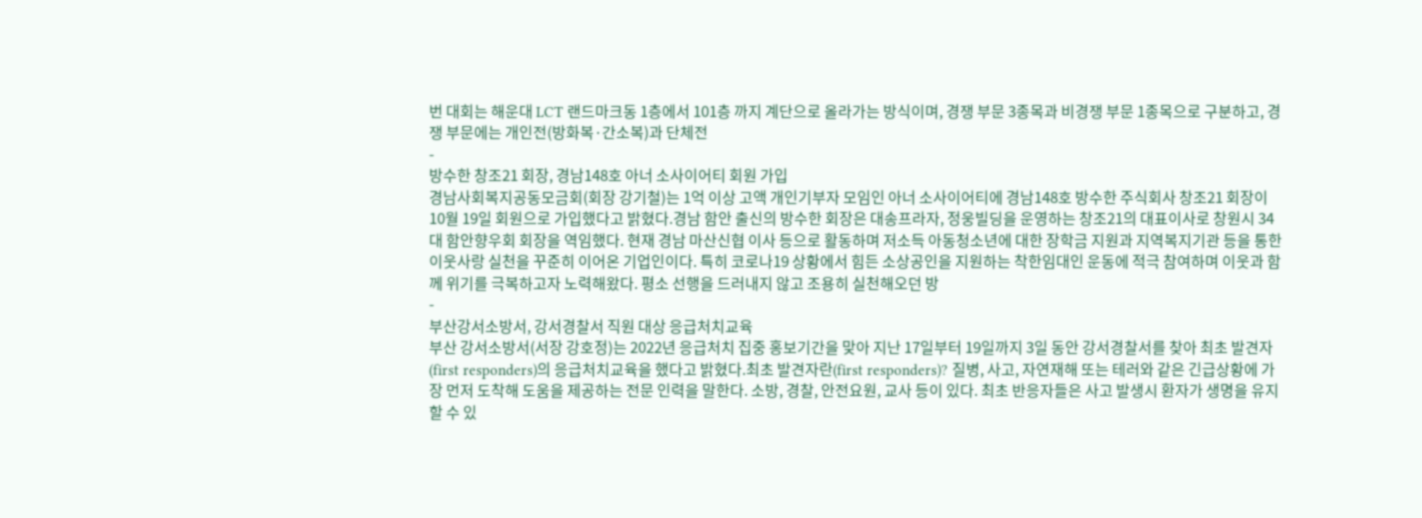번 대회는 해운대 LCT 랜드마크동 1층에서 101층 까지 계단으로 올라가는 방식이며, 경쟁 부문 3종목과 비경쟁 부문 1종목으로 구분하고, 경쟁 부문에는 개인전(방화복·간소복)과 단체전
-
방수한 창조21 회장, 경남148호 아너 소사이어티 회원 가입
경남사회복지공동모금회(회장 강기철)는 1억 이상 고액 개인기부자 모임인 아너 소사이어티에 경남148호 방수한 주식회사 창조21 회장이 10월 19일 회원으로 가입했다고 밝혔다.경남 함안 출신의 방수한 회장은 대송프라자, 정웅빌딩을 운영하는 창조21의 대표이사로 창원시 34대 함안향우회 회장을 역임했다. 현재 경남 마산신협 이사 등으로 활동하며 저소득 아동청소년에 대한 장학금 지원과 지역복지기관 등을 통한 이웃사랑 실천을 꾸준히 이어온 기업인이다. 특히 코로나19 상황에서 힘든 소상공인을 지원하는 착한임대인 운동에 적극 참여하며 이웃과 함께 위기를 극복하고자 노력해왔다. 평소 선행을 드러내지 않고 조용히 실천해오던 방
-
부산강서소방서, 강서경찰서 직원 대상 응급처치교육
부산 강서소방서(서장 강호정)는 2022년 응급처치 집중 홍보기간을 맞아 지난 17일부터 19일까지 3일 동안 강서경찰서를 찾아 최초 발견자(first responders)의 응급처치교육을 했다고 밝혔다.최초 발견자란(first responders)? 질병, 사고, 자연재해 또는 테러와 같은 긴급상황에 가장 먼저 도착해 도움을 제공하는 전문 인력을 말한다. 소방, 경찰, 안전요원, 교사 등이 있다. 최초 반응자들은 사고 발생시 환자가 생명을 유지 할 수 있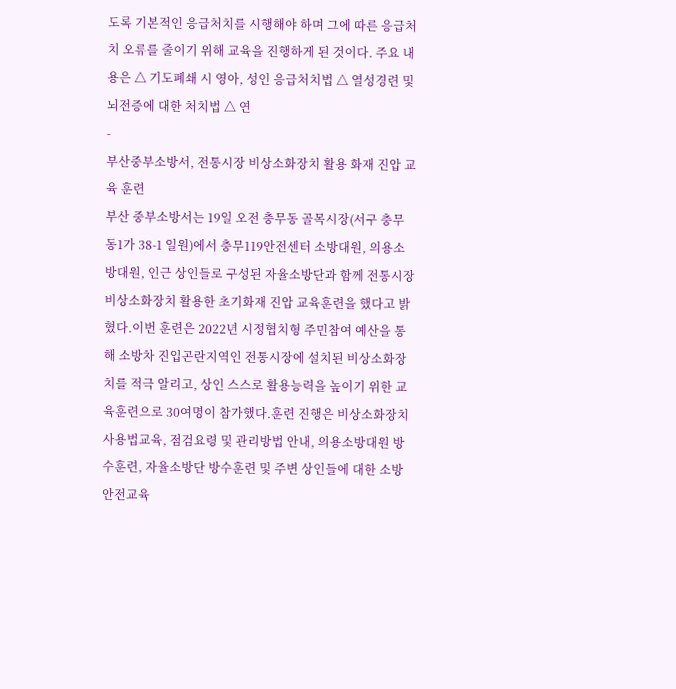도록 기본적인 응급처치를 시행해야 하며 그에 따른 응급처치 오류를 줄이기 위해 교육을 진행하게 된 것이다. 주요 내용은 △ 기도폐쇄 시 영아, 성인 응급처치법 △ 열성경련 및 뇌전증에 대한 처치법 △ 연
-
부산중부소방서, 전통시장 비상소화장치 활용 화재 진압 교육 훈련
부산 중부소방서는 19일 오전 충무동 골목시장(서구 충무동1가 38-1 일원)에서 충무119안전센터 소방대원, 의용소방대원, 인근 상인들로 구성된 자율소방단과 함께 전통시장 비상소화장치 활용한 초기화재 진압 교육훈련을 했다고 밝혔다.이번 훈련은 2022년 시정협치형 주민참여 예산을 통해 소방차 진입곤란지역인 전통시장에 설치된 비상소화장치를 적극 알리고, 상인 스스로 활용능력을 높이기 위한 교육훈련으로 30여명이 참가했다.훈련 진행은 비상소화장치 사용법교육, 점검요령 및 관리방법 안내, 의용소방대원 방수훈련, 자율소방단 방수훈련 및 주변 상인들에 대한 소방안전교육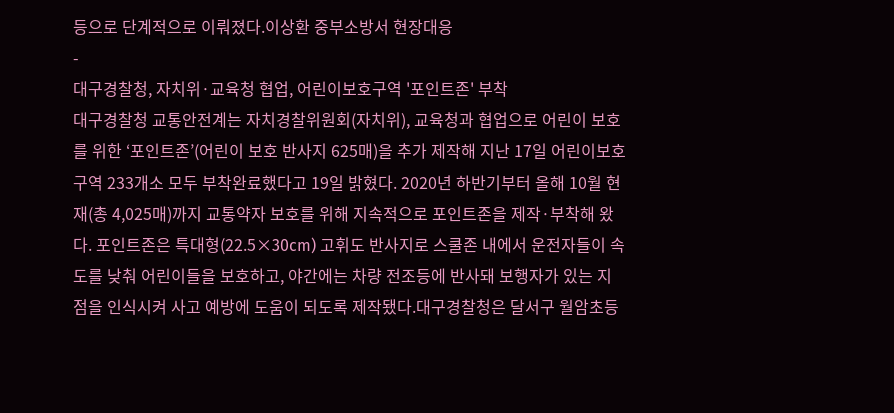등으로 단계적으로 이뤄졌다.이상환 중부소방서 현장대응
-
대구경찰청, 자치위·교육청 협업, 어린이보호구역 '포인트존' 부착
대구경찰청 교통안전계는 자치경찰위원회(자치위), 교육청과 협업으로 어린이 보호를 위한 ‘포인트존’(어린이 보호 반사지 625매)을 추가 제작해 지난 17일 어린이보호구역 233개소 모두 부착완료했다고 19일 밝혔다. 2020년 하반기부터 올해 10월 현재(총 4,025매)까지 교통약자 보호를 위해 지속적으로 포인트존을 제작·부착해 왔다. 포인트존은 특대형(22.5×30cm) 고휘도 반사지로 스쿨존 내에서 운전자들이 속도를 낮춰 어린이들을 보호하고, 야간에는 차량 전조등에 반사돼 보행자가 있는 지점을 인식시켜 사고 예방에 도움이 되도록 제작됐다.대구경찰청은 달서구 월암초등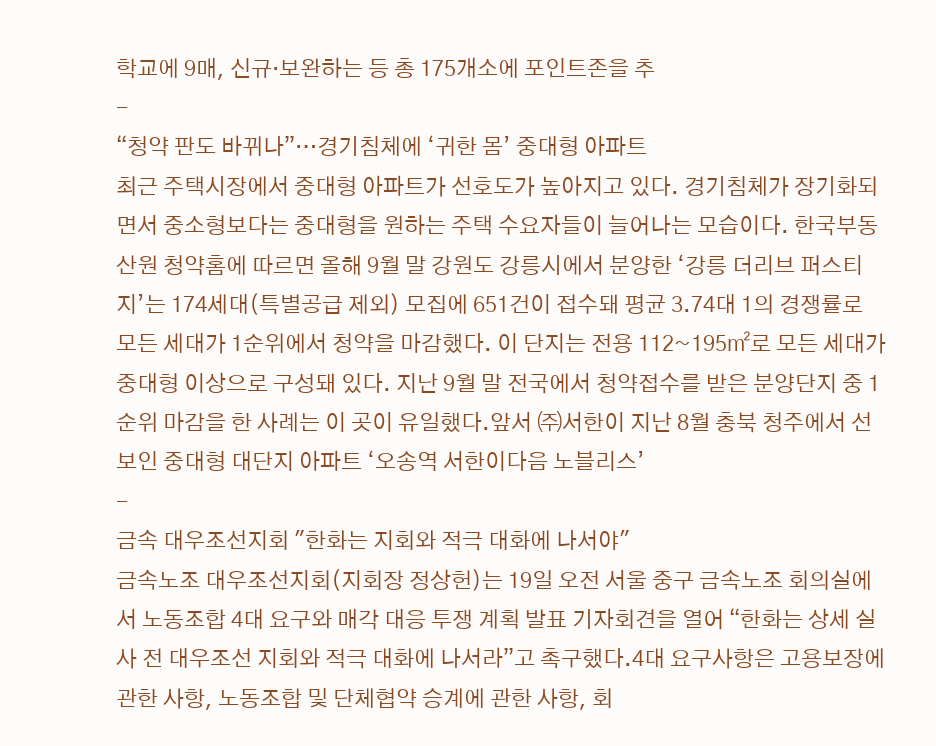학교에 9매, 신규·보완하는 등 총 175개소에 포인트존을 추
-
“청약 판도 바뀌나”…경기침체에 ‘귀한 몸’ 중대형 아파트
최근 주택시장에서 중대형 아파트가 선호도가 높아지고 있다. 경기침체가 장기화되면서 중소형보다는 중대형을 원하는 주택 수요자들이 늘어나는 모습이다. 한국부동산원 청약홈에 따르면 올해 9월 말 강원도 강릉시에서 분양한 ‘강릉 더리브 퍼스티지’는 174세대(특별공급 제외) 모집에 651건이 접수돼 평균 3.74대 1의 경쟁률로 모든 세대가 1순위에서 청약을 마감했다. 이 단지는 전용 112~195㎡로 모든 세대가 중대형 이상으로 구성돼 있다. 지난 9월 말 전국에서 청약접수를 받은 분양단지 중 1순위 마감을 한 사례는 이 곳이 유일했다.앞서 ㈜서한이 지난 8월 충북 청주에서 선보인 중대형 대단지 아파트 ‘오송역 서한이다음 노블리스’
-
금속 대우조선지회 "한화는 지회와 적극 대화에 나서야"
금속노조 대우조선지회(지회장 정상헌)는 19일 오전 서울 중구 금속노조 회의실에서 노동조합 4대 요구와 매각 대응 투쟁 계획 발표 기자회견을 열어 “한화는 상세 실사 전 대우조선 지회와 적극 대화에 나서라”고 촉구했다.4대 요구사항은 고용보장에 관한 사항, 노동조합 및 단체협약 승계에 관한 사항, 회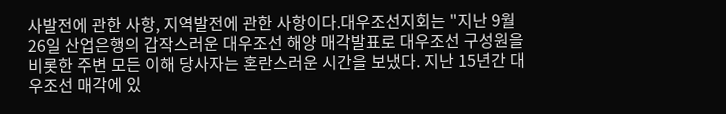사발전에 관한 사항, 지역발전에 관한 사항이다.대우조선지회는 "지난 9월 26일 산업은행의 갑작스러운 대우조선 해양 매각발표로 대우조선 구성원을 비롯한 주변 모든 이해 당사자는 혼란스러운 시간을 보냈다. 지난 15년간 대우조선 매각에 있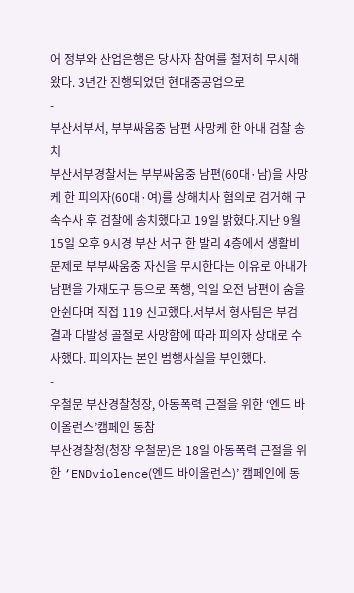어 정부와 산업은행은 당사자 참여를 철저히 무시해 왔다. 3년간 진행되었던 현대중공업으로
-
부산서부서, 부부싸움중 남편 사망케 한 아내 검찰 송치
부산서부경찰서는 부부싸움중 남편(60대·남)을 사망케 한 피의자(60대·여)를 상해치사 혐의로 검거해 구속수사 후 검찰에 송치했다고 19일 밝혔다.지난 9월 15일 오후 9시경 부산 서구 한 발리 4층에서 생활비 문제로 부부싸움중 자신을 무시한다는 이유로 아내가 남편을 가재도구 등으로 폭행, 익일 오전 남편이 숨을 안쉰다며 직접 119 신고했다.서부서 형사팀은 부검결과 다발성 골절로 사망함에 따라 피의자 상대로 수사했다. 피의자는 본인 범행사실을 부인했다.
-
우철문 부산경찰청장, 아동폭력 근절을 위한 ‘엔드 바이올런스’캠페인 동참
부산경찰청(청장 우철문)은 18일 아동폭력 근절을 위한 ‘ENDviolence(엔드 바이올런스)’ 캠페인에 동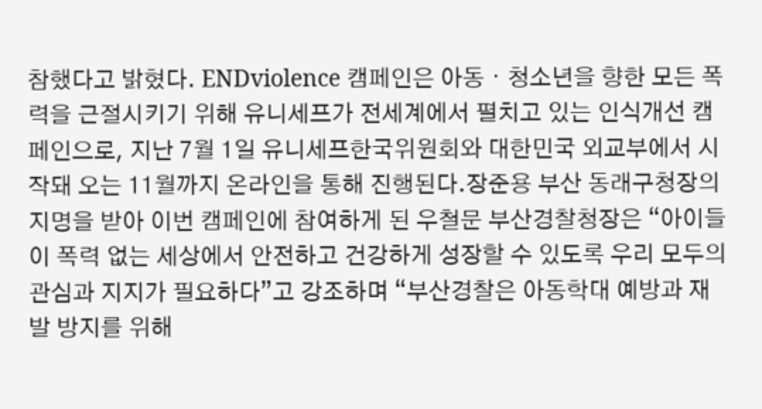참했다고 밝혔다. ENDviolence 캠페인은 아동・청소년을 향한 모든 폭력을 근절시키기 위해 유니세프가 전세계에서 펼치고 있는 인식개선 캠페인으로, 지난 7월 1일 유니세프한국위원회와 대한민국 외교부에서 시작돼 오는 11월까지 온라인을 통해 진행된다.장준용 부산 동래구청장의 지명을 받아 이번 캠페인에 참여하게 된 우철문 부산경찰청장은 “아이들이 폭력 없는 세상에서 안전하고 건강하게 성장할 수 있도록 우리 모두의 관심과 지지가 필요하다”고 강조하며 “부산경찰은 아동학대 예방과 재발 방지를 위해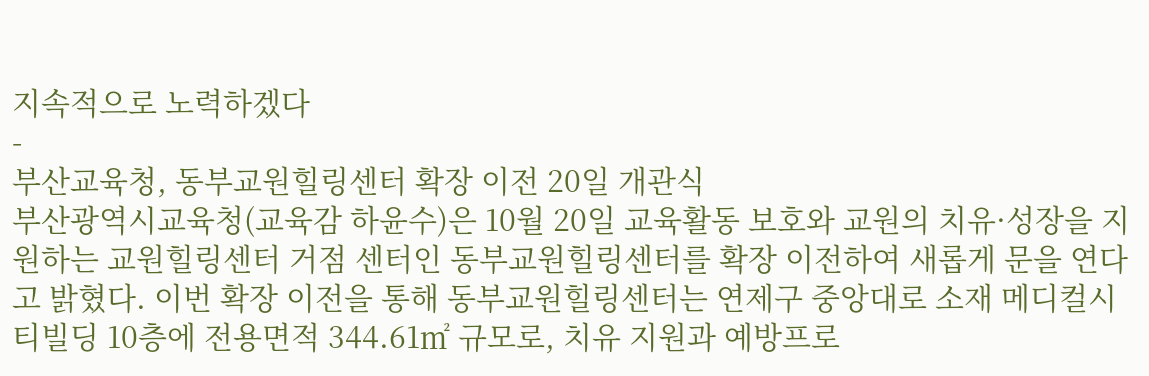지속적으로 노력하겠다
-
부산교육청, 동부교원힐링센터 확장 이전 20일 개관식
부산광역시교육청(교육감 하윤수)은 10월 20일 교육활동 보호와 교원의 치유·성장을 지원하는 교원힐링센터 거점 센터인 동부교원힐링센터를 확장 이전하여 새롭게 문을 연다고 밝혔다. 이번 확장 이전을 통해 동부교원힐링센터는 연제구 중앙대로 소재 메디컬시티빌딩 10층에 전용면적 344.61㎡ 규모로, 치유 지원과 예방프로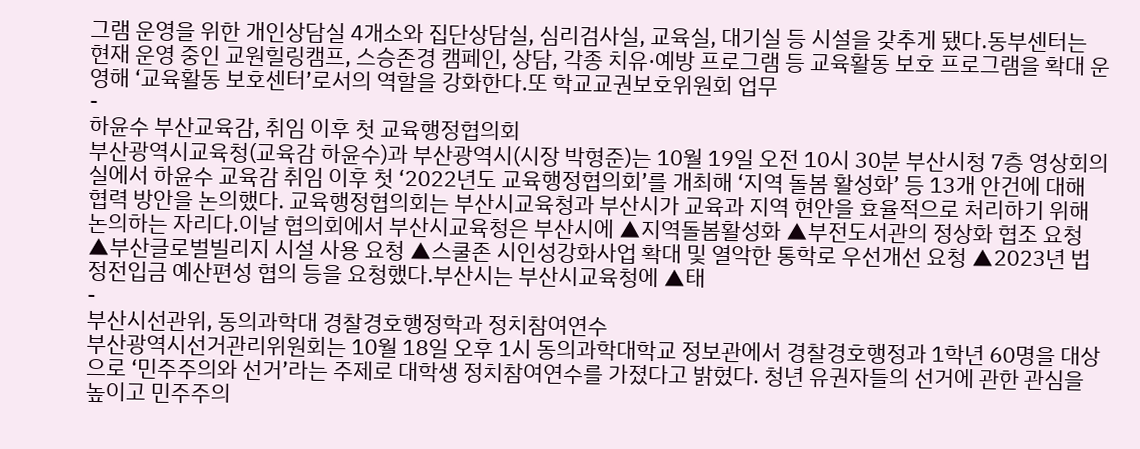그램 운영을 위한 개인상담실 4개소와 집단상담실, 심리검사실, 교육실, 대기실 등 시설을 갖추게 됐다.동부센터는 현재 운영 중인 교원힐링캠프, 스승존경 캠페인, 상담, 각종 치유·예방 프로그램 등 교육활동 보호 프로그램을 확대 운영해 ‘교육활동 보호센터’로서의 역할을 강화한다.또 학교교권보호위원회 업무
-
하윤수 부산교육감, 취임 이후 첫 교육행정협의회
부산광역시교육청(교육감 하윤수)과 부산광역시(시장 박형준)는 10월 19일 오전 10시 30분 부산시청 7층 영상회의실에서 하윤수 교육감 취임 이후 첫 ‘2022년도 교육행정협의회’를 개최해 ‘지역 돌봄 활성화’ 등 13개 안건에 대해 협력 방안을 논의했다. 교육행정협의회는 부산시교육청과 부산시가 교육과 지역 현안을 효율적으로 처리하기 위해 논의하는 자리다.이날 협의회에서 부산시교육청은 부산시에 ▲지역돌봄활성화 ▲부전도서관의 정상화 협조 요청 ▲부산글로벌빌리지 시설 사용 요청 ▲스쿨존 시인성강화사업 확대 및 열악한 통학로 우선개선 요청 ▲2023년 법정전입금 예산편성 협의 등을 요청했다.부산시는 부산시교육청에 ▲태
-
부산시선관위, 동의과학대 경찰경호행정학과 정치참여연수
부산광역시선거관리위원회는 10월 18일 오후 1시 동의과학대학교 정보관에서 경찰경호행정과 1학년 60명을 대상으로 ‘민주주의와 선거’라는 주제로 대학생 정치참여연수를 가졌다고 밝혔다. 청년 유권자들의 선거에 관한 관심을 높이고 민주주의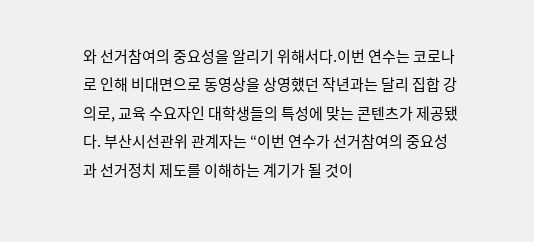와 선거참여의 중요성을 알리기 위해서다.이번 연수는 코로나로 인해 비대면으로 동영상을 상영했던 작년과는 달리 집합 강의로, 교육 수요자인 대학생들의 특성에 맞는 콘텐츠가 제공됐다. 부산시선관위 관계자는 “이번 연수가 선거참여의 중요성과 선거정치 제도를 이해하는 계기가 될 것이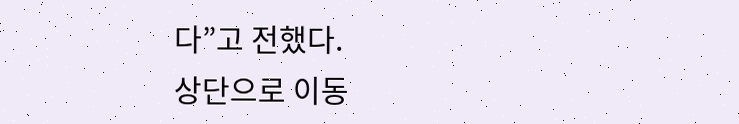다”고 전했다.
상단으로 이동